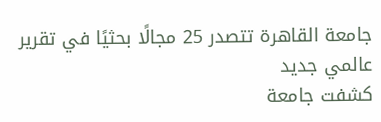جامعة القاهرة تتصدر 25 مجالًا بحثيًا في تقرير عالمي جديد
كشفت جامعة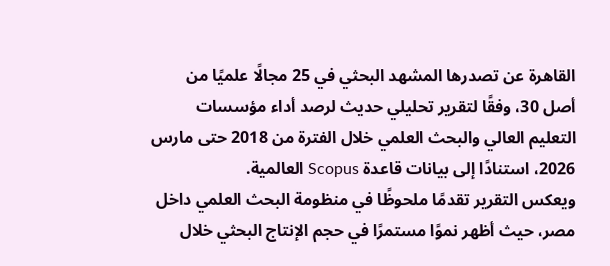القاهرة عن تصدرها المشهد البحثي في 25 مجالًا علميًا من أصل 30، وفقًا لتقرير تحليلي حديث لرصد أداء مؤسسات التعليم العالي والبحث العلمي خلال الفترة من 2018 حتى مارس 2026، استنادًا إلى بيانات قاعدة Scopus العالمية.
ويعكس التقرير تقدمًا ملحوظًا في منظومة البحث العلمي داخل مصر، حيث أظهر نموًا مستمرًا في حجم الإنتاج البحثي خلال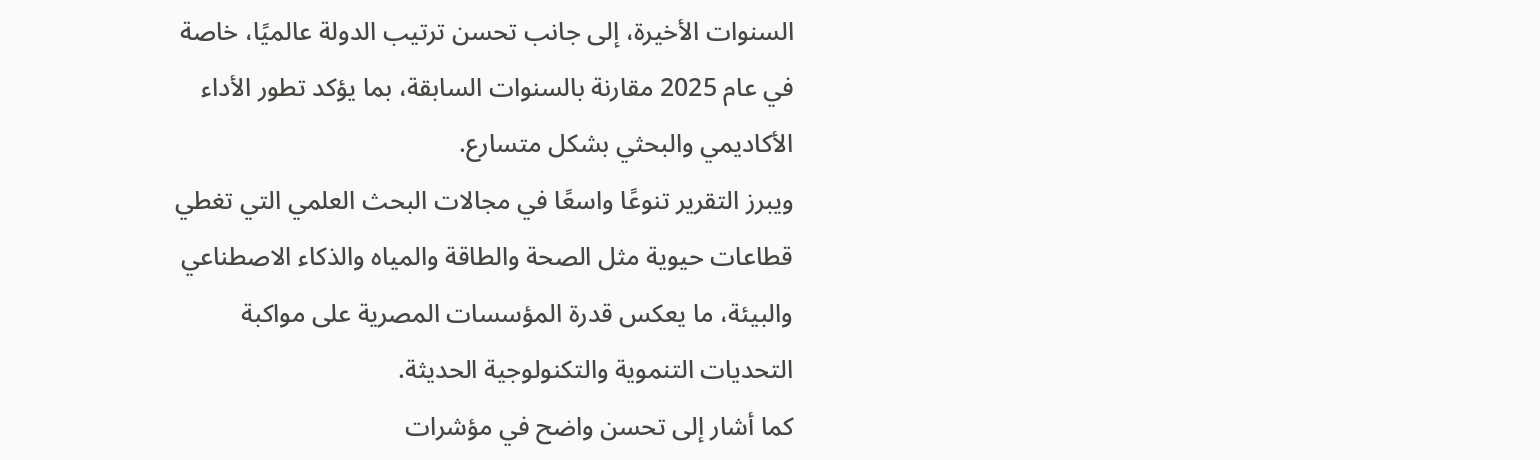السنوات الأخيرة، إلى جانب تحسن ترتيب الدولة عالميًا، خاصة في عام 2025 مقارنة بالسنوات السابقة، بما يؤكد تطور الأداء الأكاديمي والبحثي بشكل متسارع.
ويبرز التقرير تنوعًا واسعًا في مجالات البحث العلمي التي تغطي قطاعات حيوية مثل الصحة والطاقة والمياه والذكاء الاصطناعي والبيئة، ما يعكس قدرة المؤسسات المصرية على مواكبة التحديات التنموية والتكنولوجية الحديثة.
كما أشار إلى تحسن واضح في مؤشرات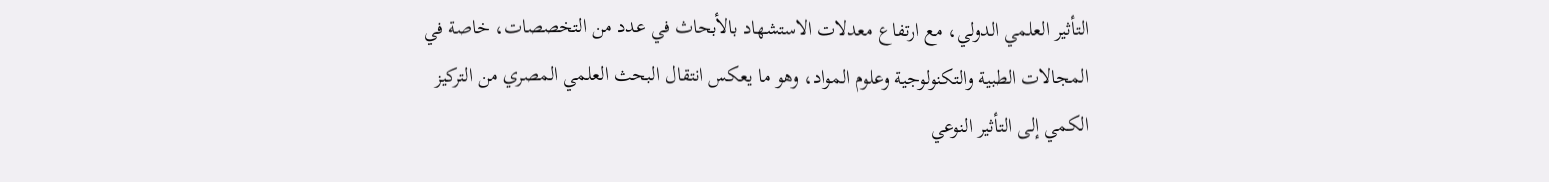التأثير العلمي الدولي، مع ارتفاع معدلات الاستشهاد بالأبحاث في عدد من التخصصات، خاصة في المجالات الطبية والتكنولوجية وعلوم المواد، وهو ما يعكس انتقال البحث العلمي المصري من التركيز الكمي إلى التأثير النوعي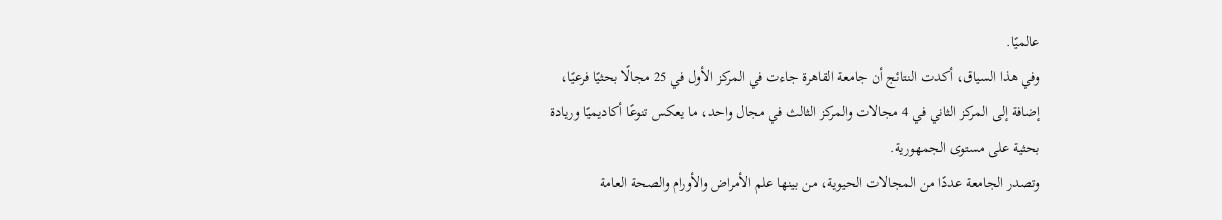عالميًا.
وفي هذا السياق، أكدت النتائج أن جامعة القاهرة جاءت في المركز الأول في 25 مجالًا بحثيًا فرعيًا، إضافة إلى المركز الثاني في 4 مجالات والمركز الثالث في مجال واحد، ما يعكس تنوعًا أكاديميًا وريادة بحثية على مستوى الجمهورية.
وتصدر الجامعة عددًا من المجالات الحيوية، من بينها علم الأمراض والأورام والصحة العامة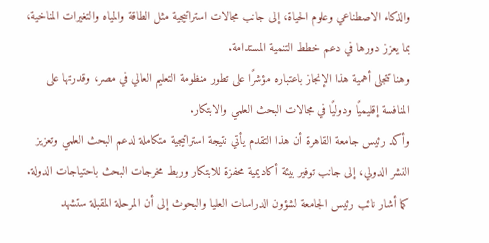والذكاء الاصطناعي وعلوم الحياة، إلى جانب مجالات استراتيجية مثل الطاقة والمياه والتغيرات المناخية، بما يعزز دورها في دعم خطط التنمية المستدامة.
وهنا تتجلى أهمية هذا الإنجاز باعتباره مؤشرًا على تطور منظومة التعليم العالي في مصر، وقدرتها على المنافسة إقليميًا ودوليًا في مجالات البحث العلمي والابتكار.
وأكد رئيس جامعة القاهرة أن هذا التقدم يأتي نتيجة استراتيجية متكاملة لدعم البحث العلمي وتعزيز النشر الدولي، إلى جانب توفير بيئة أكاديمية محفزة للابتكار وربط مخرجات البحث باحتياجات الدولة.
كما أشار نائب رئيس الجامعة لشؤون الدراسات العليا والبحوث إلى أن المرحلة المقبلة ستشهد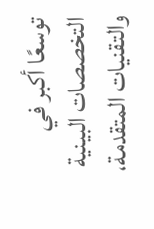توسعًا أكبر في التخصصات البينية والتقنيات المتقدمة،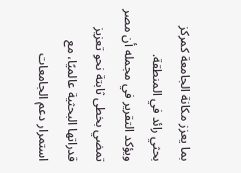بما يعزز مكانة الجامعة كمركز بحثي رائد في المنطقة.
ويؤكد التقرير في مجمله أن مصر تمضي بخطى ثابتة نحو تعزيز قدراتها البحثية عالميًا، مع استمرار دعم الجامعات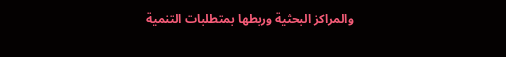والمراكز البحثية وربطها بمتطلبات التنمية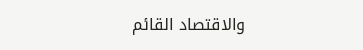والاقتصاد القائم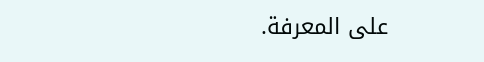على المعرفة.